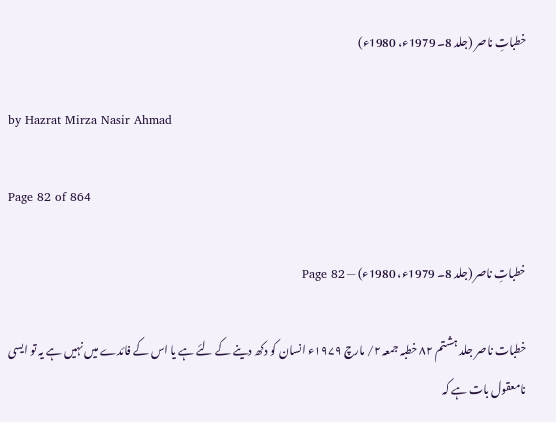خطباتِ ناصر (جلد 8۔ 1979ء، 1980ء)

by Hazrat Mirza Nasir Ahmad

Page 82 of 864

خطباتِ ناصر (جلد 8۔ 1979ء، 1980ء) — Page 82

خطبات ناصر جلد ہشتم ۸۲ خطبہ جمعہ ۲/ مارچ ۱۹۷۹ء انسان کو دکھ دینے کے لئے ہے یا اس کے فائدے میں نہیں ہے یہ تو ایسی نامعقول بات ہے کہ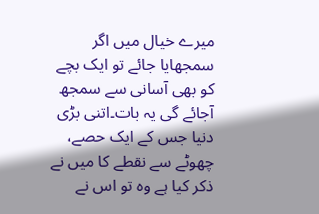میرے خیال میں اگر سمجھایا جائے تو ایک بچے کو بھی آسانی سے سمجھ آجائے گی یہ بات۔اتنی بڑی دنیا جس کے ایک حصے، چھوٹے سے نقطے کا میں نے ذکر کیا ہے وہ تو اس نے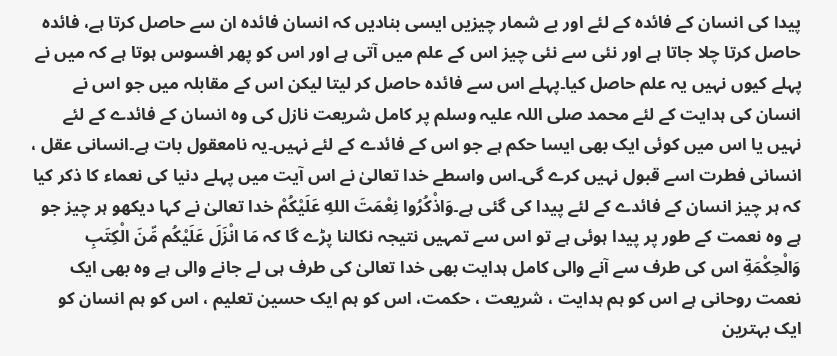پیدا کی انسان کے فائدہ کے لئے اور بے شمار چیزیں ایسی بنادیں کہ انسان فائدہ ان سے حاصل کرتا ہے، فائدہ حاصل کرتا چلا جاتا ہے اور نئی سے نئی چیز اس کے علم میں آتی ہے اور اس کو پھر افسوس ہوتا ہے کہ میں نے پہلے کیوں نہیں یہ علم حاصل کیا۔پہلے اس سے فائدہ حاصل کر لیتا لیکن اس کے مقابلہ میں جو اس نے انسان کی ہدایت کے لئے محمد صلی اللہ علیہ وسلم پر کامل شریعت نازل کی وہ انسان کے فائدے کے لئے نہیں یا اس میں کوئی ایک بھی ایسا حکم ہے جو اس کے فائدے کے لئے نہیں۔یہ نامعقول بات ہے۔انسانی عقل ، انسانی فطرت اسے قبول نہیں کرے گی۔اس واسطے خدا تعالیٰ نے اس آیت میں پہلے دنیا کی نعماء کا ذکر کیا کہ ہر چیز انسان کے فائدے کے لئے پیدا کی گئی ہے۔وَاذْكُرُوا نِعْمَتَ اللهِ عَلَيْكُمْ خدا تعالیٰ نے کہا دیکھو ہر چیز جو ہے وہ نعمت کے طور پر پیدا ہوئی ہے تو اس سے تمہیں نتیجہ نکالنا پڑے گا کہ مَا انْزَلَ عَلَيْكُم مِّنَ الْكِتَبِ وَالْحِكْمَةِ اس کی طرف سے آنے والی کامل ہدایت بھی خدا تعالیٰ کی طرف ہی لے جانے والی ہے وہ بھی ایک نعمت روحانی ہے اس کو ہم ہدایت ، شریعت ، حکمت، اس کو ہم ایک حسین تعلیم ، اس کو ہم انسان کو ایک بہترین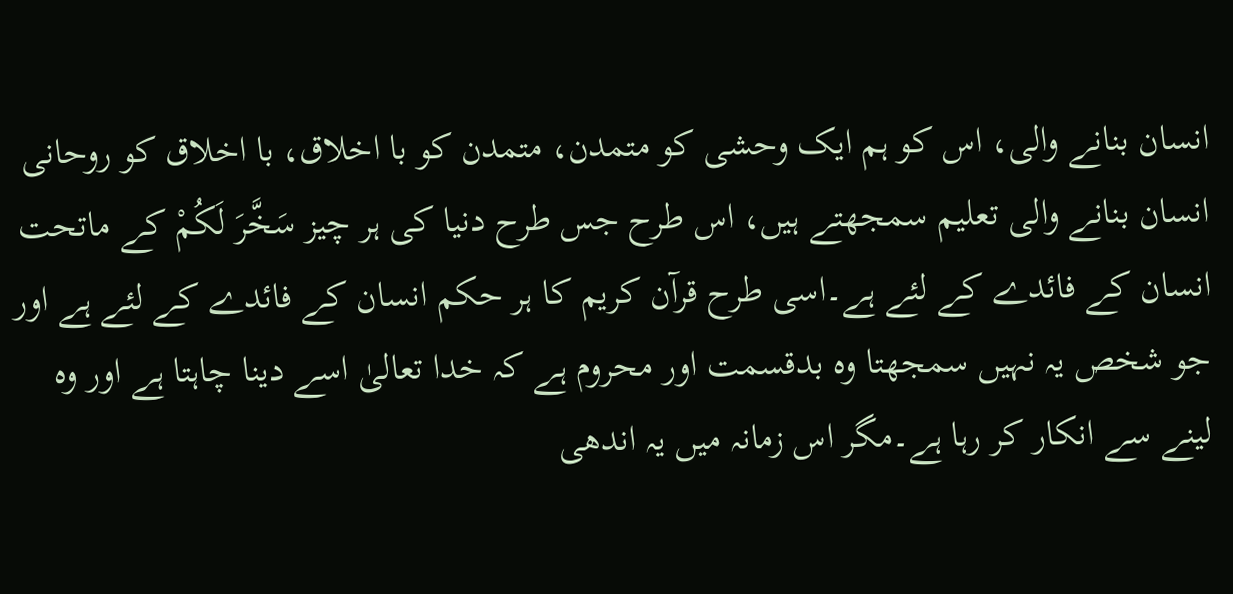انسان بنانے والی، اس کو ہم ایک وحشی کو متمدن، متمدن کو با اخلاق، با اخلاق کو روحانی انسان بنانے والی تعلیم سمجھتے ہیں، اس طرح جس طرح دنیا کی ہر چیز سَخَّرَ لَكُمْ کے ماتحت انسان کے فائدے کے لئے ہے۔اسی طرح قرآن کریم کا ہر حکم انسان کے فائدے کے لئے ہے اور جو شخص یہ نہیں سمجھتا وہ بدقسمت اور محروم ہے کہ خدا تعالیٰ اسے دینا چاہتا ہے اور وہ لینے سے انکار کر رہا ہے۔مگر اس زمانہ میں یہ اندھی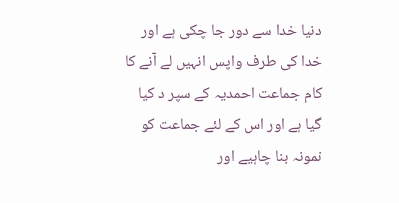دنیا خدا سے دور جا چکی ہے اور خدا کی طرف واپس انہیں لے آنے کا کام جماعت احمدیہ کے سپر د کیا گیا ہے اور اس کے لئے جماعت کو نمونہ بنا چاہیے اور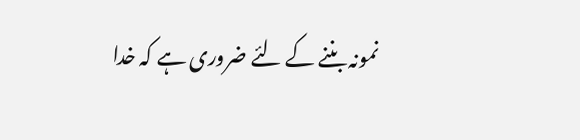نمونہ بننے کے لئے ضروری ہے کہ خدا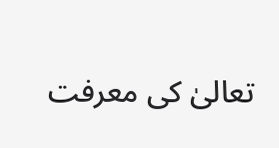تعالیٰ کی معرفت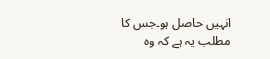انہیں حاصل ہو۔جس کا مطلب یہ ہے کہ وہ